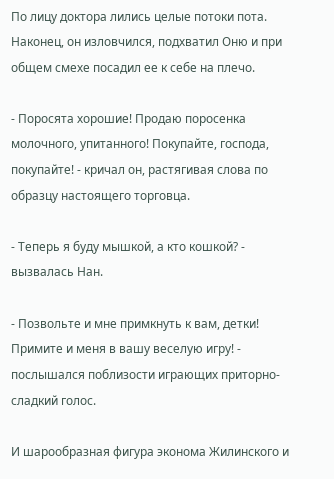По лицу доктора лились целые потоки пота. Наконец, он изловчился, подхватил Оню и при общем смехе посадил ее к себе на плечо.

- Поросята хорошие! Продаю поросенка молочного, упитанного! Покупайте, господа, покупайте! - кричал он, растягивая слова по образцу настоящего торговца.

- Теперь я буду мышкой, а кто кошкой? - вызвалась Нан.

- Позвольте и мне примкнуть к вам, детки! Примите и меня в вашу веселую игру! - послышался поблизости играющих приторно-сладкий голос.

И шарообразная фигура эконома Жилинского и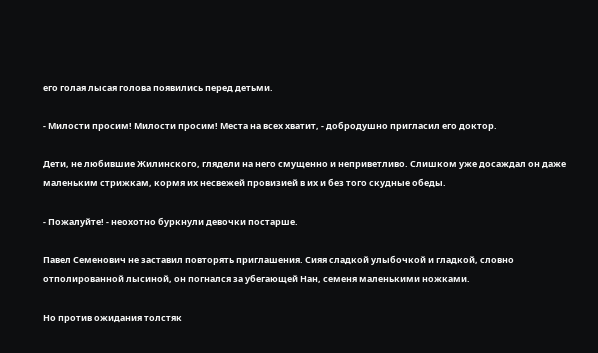его голая лысая голова появились перед детьми.

- Милости просим! Милости просим! Места на всех хватит, - добродушно пригласил его доктор.

Дети, не любившие Жилинского, глядели на него смущенно и неприветливо. Слишком уже досаждал он даже маленьким стрижкам, кормя их несвежей провизией в их и без того скудные обеды.

- Пожалуйте! - неохотно буркнули девочки постарше.

Павел Семенович не заставил повторять приглашения. Сияя сладкой улыбочкой и гладкой, словно отполированной лысиной, он погнался за убегающей Нан, семеня маленькими ножками.

Но против ожидания толстяк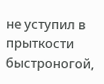не уступил в прыткости быстроногой,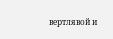вертлявой и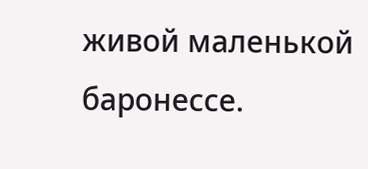живой маленькой баронессе.